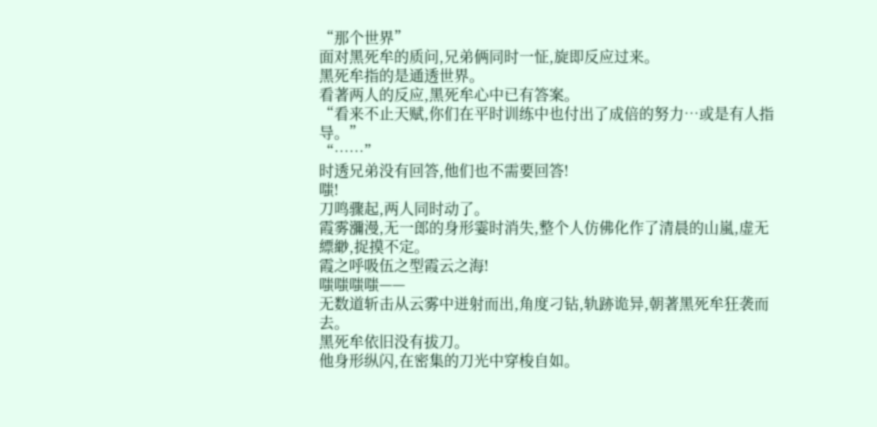“那个世界”
面对黑死牟的质问,兄弟俩同时一怔,旋即反应过来。
黑死牟指的是通透世界。
看著两人的反应,黑死牟心中已有答案。
“看来不止天赋,你们在平时训练中也付出了成倍的努力…或是有人指导。”
“……”
时透兄弟没有回答,他们也不需要回答!
嗤!
刀鸣骤起,两人同时动了。
霞雾瀰漫,无一郎的身形霎时消失,整个人仿佛化作了清晨的山嵐,虚无縹緲,捉摸不定。
霞之呼吸伍之型霞云之海!
嗤嗤嗤嗤——
无数道斩击从云雾中迸射而出,角度刁钻,轨跡诡异,朝著黑死牟狂袭而去。
黑死牟依旧没有拔刀。
他身形纵闪,在密集的刀光中穿梭自如。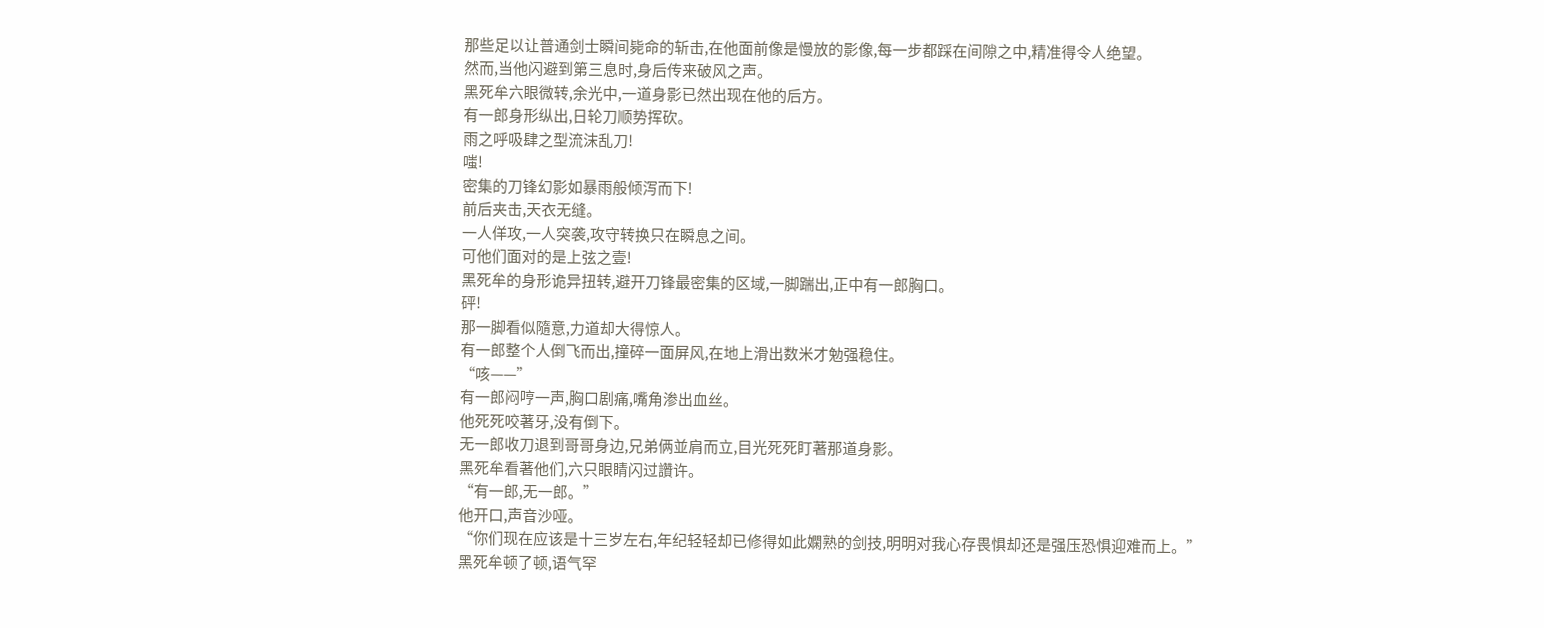那些足以让普通剑士瞬间毙命的斩击,在他面前像是慢放的影像,每一步都踩在间隙之中,精准得令人绝望。
然而,当他闪避到第三息时,身后传来破风之声。
黑死牟六眼微转,余光中,一道身影已然出现在他的后方。
有一郎身形纵出,日轮刀顺势挥砍。
雨之呼吸肆之型流沫乱刀!
嗤!
密集的刀锋幻影如暴雨般倾泻而下!
前后夹击,天衣无缝。
一人佯攻,一人突袭,攻守转换只在瞬息之间。
可他们面对的是上弦之壹!
黑死牟的身形诡异扭转,避开刀锋最密集的区域,一脚踹出,正中有一郎胸口。
砰!
那一脚看似隨意,力道却大得惊人。
有一郎整个人倒飞而出,撞碎一面屏风,在地上滑出数米才勉强稳住。
“咳——”
有一郎闷哼一声,胸口剧痛,嘴角渗出血丝。
他死死咬著牙,没有倒下。
无一郎收刀退到哥哥身边,兄弟俩並肩而立,目光死死盯著那道身影。
黑死牟看著他们,六只眼睛闪过讚许。
“有一郎,无一郎。”
他开口,声音沙哑。
“你们现在应该是十三岁左右,年纪轻轻却已修得如此嫻熟的剑技,明明对我心存畏惧却还是强压恐惧迎难而上。”
黑死牟顿了顿,语气罕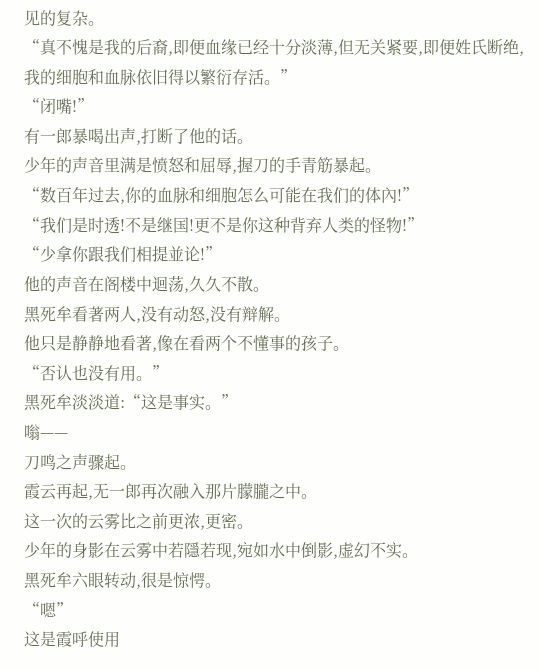见的复杂。
“真不愧是我的后裔,即便血缘已经十分淡薄,但无关紧要,即便姓氏断绝,我的细胞和血脉依旧得以繁衍存活。”
“闭嘴!”
有一郎暴喝出声,打断了他的话。
少年的声音里满是愤怒和屈辱,握刀的手青筋暴起。
“数百年过去,你的血脉和细胞怎么可能在我们的体內!”
“我们是时透!不是继国!更不是你这种背弃人类的怪物!”
“少拿你跟我们相提並论!”
他的声音在阁楼中迴荡,久久不散。
黑死牟看著两人,没有动怒,没有辩解。
他只是静静地看著,像在看两个不懂事的孩子。
“否认也没有用。”
黑死牟淡淡道:“这是事实。”
嗡——
刀鸣之声骤起。
霞云再起,无一郎再次融入那片朦朧之中。
这一次的云雾比之前更浓,更密。
少年的身影在云雾中若隱若现,宛如水中倒影,虚幻不实。
黑死牟六眼转动,很是惊愕。
“嗯”
这是霞呼使用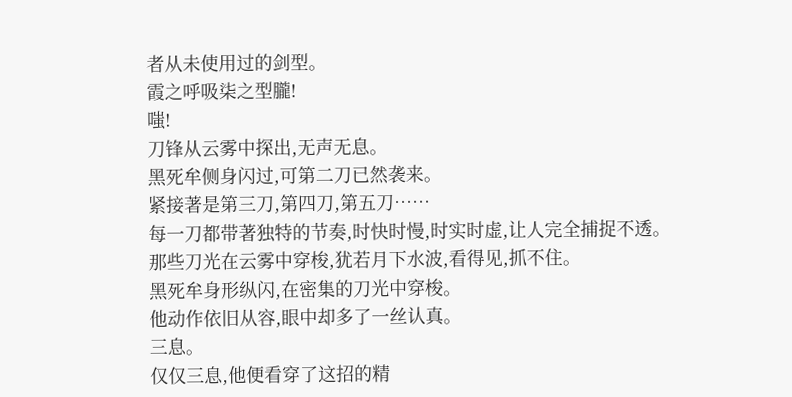者从未使用过的剑型。
霞之呼吸柒之型朧!
嗤!
刀锋从云雾中探出,无声无息。
黑死牟侧身闪过,可第二刀已然袭来。
紧接著是第三刀,第四刀,第五刀……
每一刀都带著独特的节奏,时快时慢,时实时虚,让人完全捕捉不透。
那些刀光在云雾中穿梭,犹若月下水波,看得见,抓不住。
黑死牟身形纵闪,在密集的刀光中穿梭。
他动作依旧从容,眼中却多了一丝认真。
三息。
仅仅三息,他便看穿了这招的精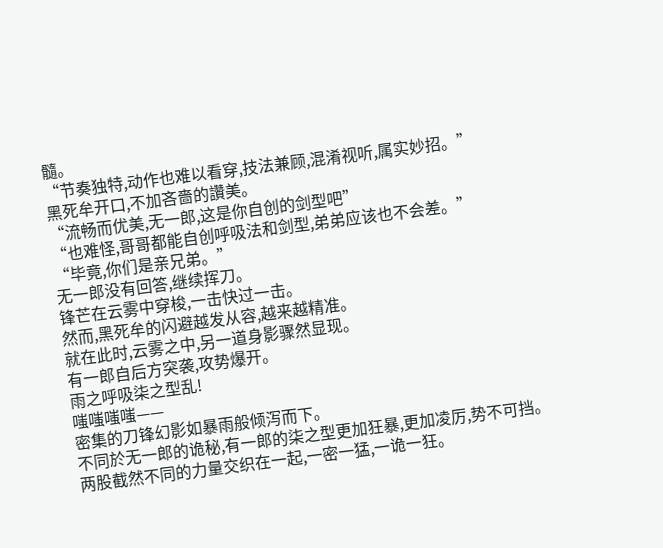髓。
“节奏独特,动作也难以看穿,技法兼顾,混淆视听,属实妙招。”
黑死牟开口,不加吝嗇的讚美。
“流畅而优美,无一郎,这是你自创的剑型吧”
“也难怪,哥哥都能自创呼吸法和剑型,弟弟应该也不会差。”
“毕竟,你们是亲兄弟。”
无一郎没有回答,继续挥刀。
锋芒在云雾中穿梭,一击快过一击。
然而,黑死牟的闪避越发从容,越来越精准。
就在此时,云雾之中,另一道身影骤然显现。
有一郎自后方突袭,攻势爆开。
雨之呼吸柒之型乱!
嗤嗤嗤嗤——
密集的刀锋幻影如暴雨般倾泻而下。
不同於无一郎的诡秘,有一郎的柒之型更加狂暴,更加凌厉,势不可挡。
两股截然不同的力量交织在一起,一密一猛,一诡一狂。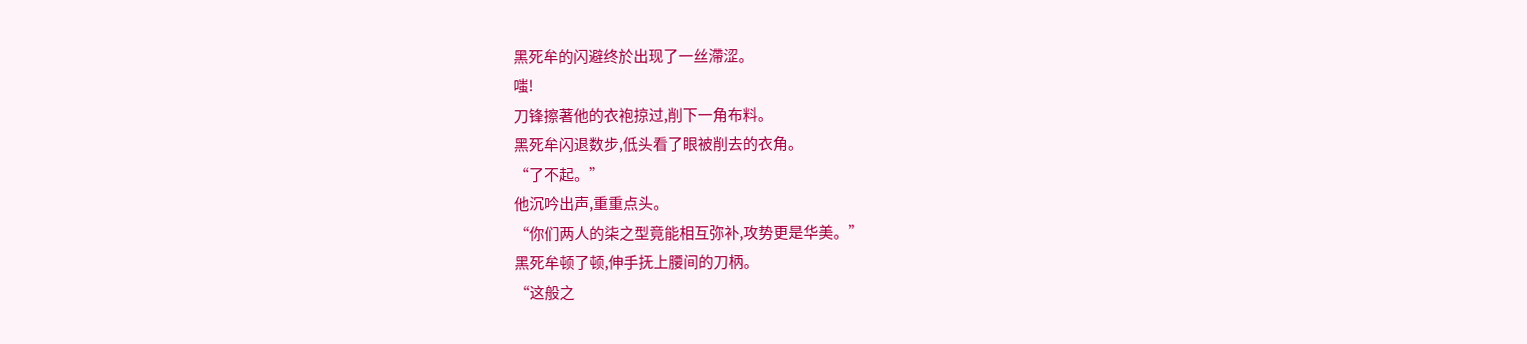黑死牟的闪避终於出现了一丝滯涩。
嗤!
刀锋擦著他的衣袍掠过,削下一角布料。
黑死牟闪退数步,低头看了眼被削去的衣角。
“了不起。”
他沉吟出声,重重点头。
“你们两人的柒之型竟能相互弥补,攻势更是华美。”
黑死牟顿了顿,伸手抚上腰间的刀柄。
“这般之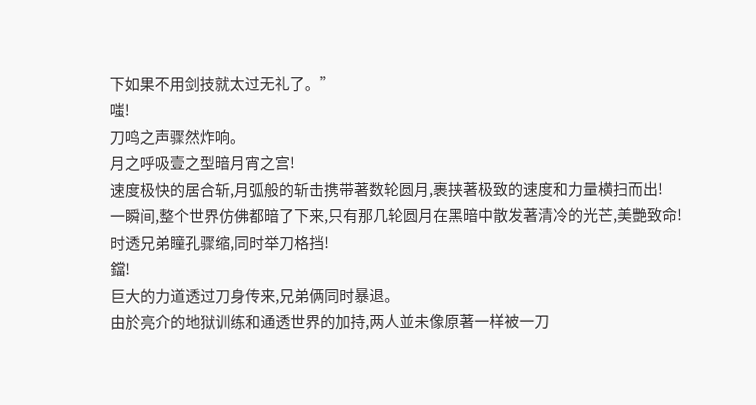下如果不用剑技就太过无礼了。”
嗤!
刀鸣之声骤然炸响。
月之呼吸壹之型暗月宵之宫!
速度极快的居合斩,月弧般的斩击携带著数轮圆月,裹挟著极致的速度和力量横扫而出!
一瞬间,整个世界仿佛都暗了下来,只有那几轮圆月在黑暗中散发著清冷的光芒,美艷致命!
时透兄弟瞳孔骤缩,同时举刀格挡!
鐺!
巨大的力道透过刀身传来,兄弟俩同时暴退。
由於亮介的地狱训练和通透世界的加持,两人並未像原著一样被一刀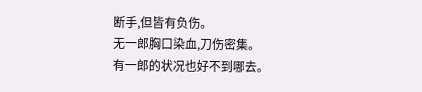断手,但皆有负伤。
无一郎胸口染血,刀伤密集。
有一郎的状况也好不到哪去。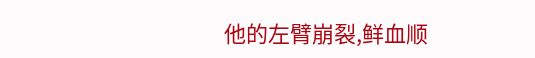他的左臂崩裂,鲜血顺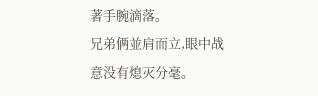著手腕滴落。
兄弟俩並肩而立,眼中战意没有熄灭分毫。